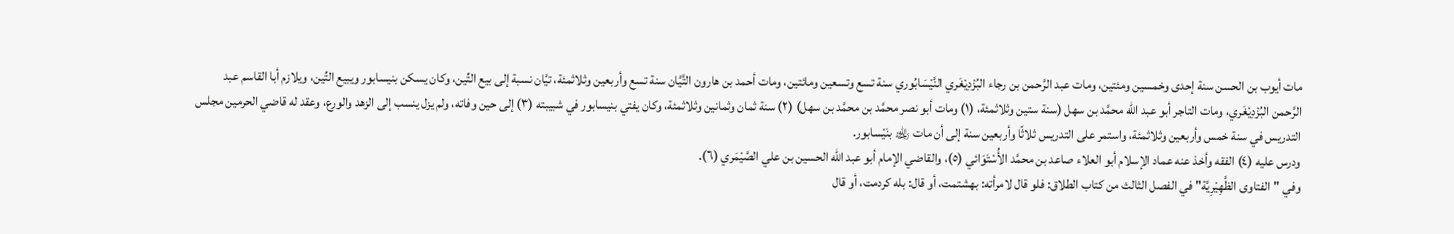مات أيوب بن الحسن سنة إحدى وخمسين ومئتين، ومات عبد الرَّحمن بن رجاء البُزْدِيْغَري النَّيْسَابُوري سنة تسع وتسعين ومائتين، ومات أحمد بن هارون التَّيَّان سنة تسع وأربعين وثلاثمئة، تيَّان نسبة إلى بيع التِّين، وكان يسكن بنيسابور ويبيع التِّين، ويلازم أبا القاسم عبد الرَّحمن البُزْدِيْغَري، ومات التاجر أبو عبد الله محمَّد بن سهل (سنة ستين وثلاثمئة، (١) ومات أبو نصر محمَّد بن محمَّد بن سهل) (٢) سنة ثمان وثمانين وثلاثمئة، وكان يفتي بنيسابور في شبيبته (٣) إلى حين وفاته، ولم يزل ينسب إلى الزهد والورع، وعقد له قاضي الحرمين مجلس التدريس في سنة خمس وأربعين وثلاثمئة، واستمر على التدريس ثلاثًا وأربعين سنة إلى أن مات ﵀ بنَيْسابور.
ودرس عليه (٤) الفقه وأخذ عنه عماد الإسلام أبو العلاء صاعد بن محمَّد الأُسْتَوَائي (٥)، والقاضي الإمام أبو عبد الله الحسين بن علي الصَّيْمَري (٦).
وفي "الفتاوى الظَّهِيْرِيَّة" في الفصل الثالث من كتاب الطلاق: فلو قال لامرأته: بهشتمت، أو قال: بله كردمت، أو قال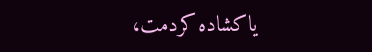ياكشاده كردمت،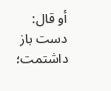أو قال: دست باز داشتمت؛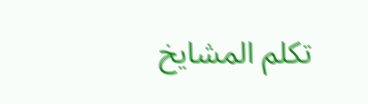تكلم المشايخ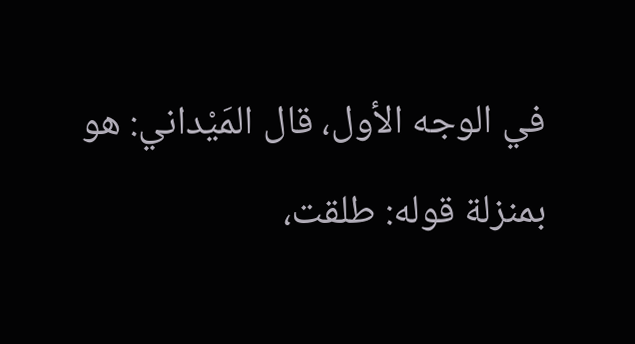في الوجه الأول، قال المَيْداني: هو بمنزلة قوله: طلقت،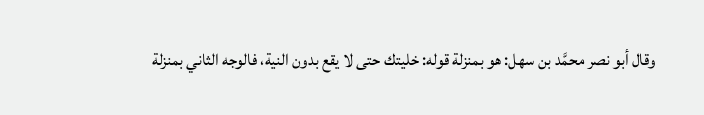وقال أبو نصر محمَّد بن سهل: هو بمنزلة قوله: خليتك حتى لا يقع بدون النية، فالوجه الثاني بمنزلة